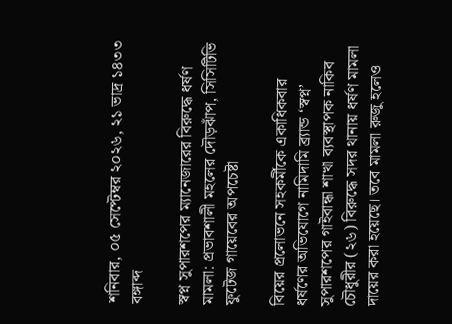শনিবার, ০৫ সেপ্টেম্বর ২০২৬, ২১ ভাদ্র ১৪৩৩ বঙ্গাব্দ

স্বপ্ন সুপারশপের ম্যানেজারের বিরুদ্ধে ধর্ষণ মামলা: প্রভাবশালী মহলের দৌড়ঝাঁপ, সিসিটিভি ফুটেজ গায়েবের অপচেষ্টা

বিয়ের প্রলোভনে সহকর্মীকে একাধিকবার ধর্ষণের অভিযোগে নামিদামি ব্র্যান্ড ‘স্বপ্ন’ সুপারশপের গাইবান্ধা শাখা ব্যবস্থাপক নাকিব চৌধুরীর (২৬) বিরুদ্ধে সদর থানায় ধর্ষণ মামলা দায়ের করা হয়েছে। তবে মামলা রুজু হলেও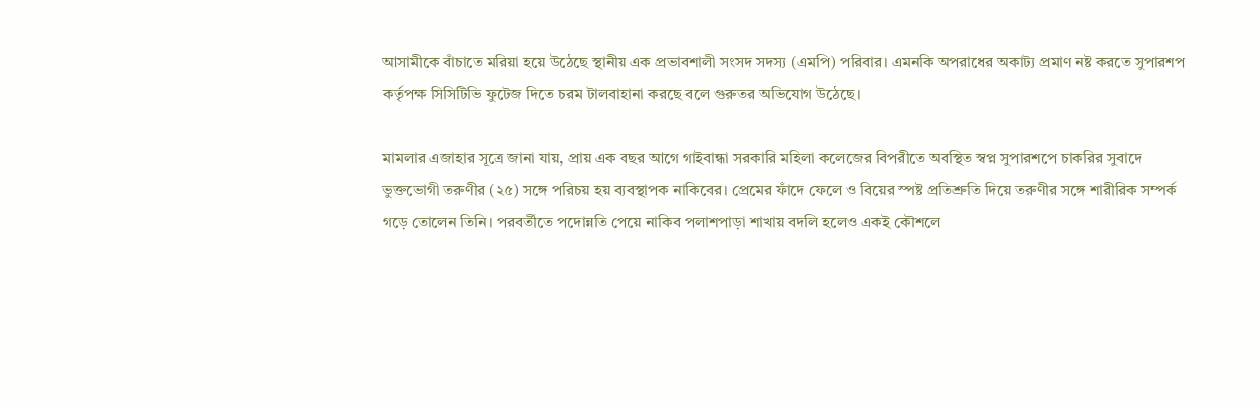আসামীকে বাঁচাতে মরিয়া হয়ে উঠেছে স্থানীয় এক প্রভাবশালী সংসদ সদস্য (এমপি) পরিবার। এমনকি অপরাধের অকাট্য প্রমাণ নষ্ট করতে সুপারশপ কর্তৃপক্ষ সিসিটিভি ফুটেজ দিতে চরম টালবাহানা করছে বলে গুরুতর অভিযোগ উঠেছে।

মামলার এজাহার সূত্রে জানা যায়, প্রায় এক বছর আগে গাইবান্ধা সরকারি মহিলা কলেজের বিপরীতে অবস্থিত স্বপ্ন সুপারশপে চাকরির সুবাদে ভুক্তভোগী তরুণীর (২৫) সঙ্গে পরিচয় হয় ব্যবস্থাপক নাকিবের। প্রেমের ফাঁদে ফেলে ও বিয়ের স্পষ্ট প্রতিশ্রুতি দিয়ে তরুণীর সঙ্গে শারীরিক সম্পর্ক গড়ে তোলেন তিনি। পরবর্তীতে পদোন্নতি পেয়ে নাকিব পলাশপাড়া শাখায় বদলি হলেও একই কৌশলে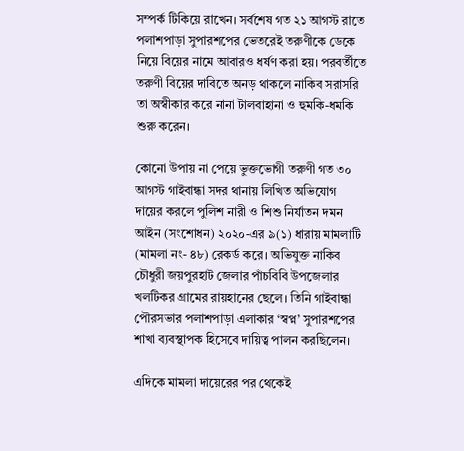সম্পর্ক টিকিয়ে রাখেন। সর্বশেষ গত ২১ আগস্ট রাতে পলাশপাড়া সুপারশপের ভেতরেই তরুণীকে ডেকে নিয়ে বিয়ের নামে আবারও ধর্ষণ করা হয়। পরবর্তীতে তরুণী বিয়ের দাবিতে অনড় থাকলে নাকিব সরাসরি তা অস্বীকার করে নানা টালবাহানা ও হুমকি-ধমকি শুরু করেন।

কোনো উপায় না পেয়ে ভুক্তভোগী তরুণী গত ৩০ আগস্ট গাইবান্ধা সদর থানায় লিখিত অভিযোগ দায়ের করলে পুলিশ নারী ও শিশু নির্যাতন দমন আইন (সংশোধন) ২০২০-এর ৯(১) ধারায় মামলাটি (মামলা নং- ৪৮) রেকর্ড করে। অভিযুক্ত নাকিব চৌধুরী জয়পুরহাট জেলার পাঁচবিবি উপজেলার খলটিকর গ্রামের রায়হানের ছেলে। তিনি গাইবান্ধা পৌরসভার পলাশপাড়া এলাকার ‘স্বপ্ন’ সুপারশপের শাখা ব্যবস্থাপক হিসেবে দায়িত্ব পালন করছিলেন।

এদিকে মামলা দায়েরের পর থেকেই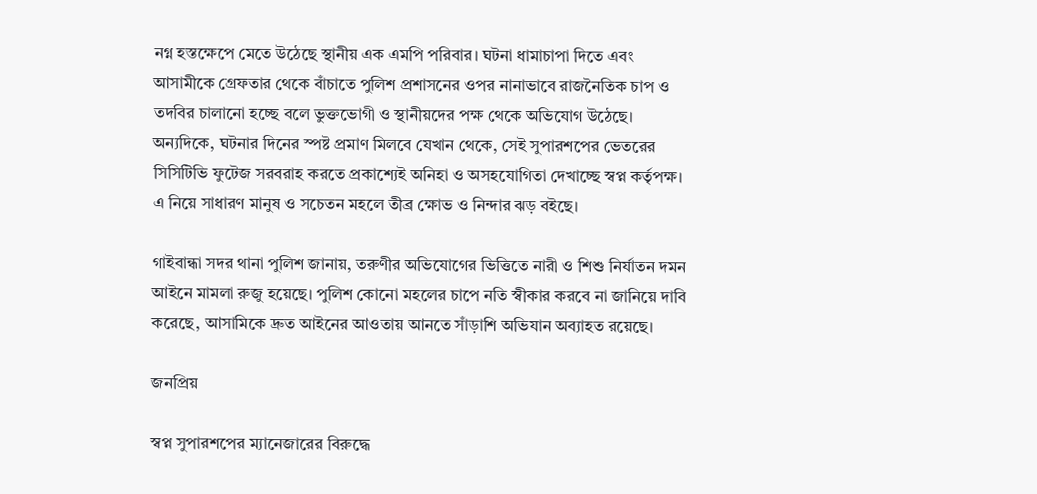নগ্ন হস্তক্ষেপে মেতে উঠেছে স্থানীয় এক এমপি পরিবার। ঘটনা ধামাচাপা দিতে এবং আসামীকে গ্রেফতার থেকে বাঁচাতে পুলিশ প্রশাসনের ওপর নানাভাবে রাজনৈতিক চাপ ও তদবির চালানো হচ্ছে বলে ভুক্তভোগী ও স্থানীয়দের পক্ষ থেকে অভিযোগ উঠেছে। অন্যদিকে, ঘটনার দিনের স্পষ্ট প্রমাণ মিলবে যেখান থেকে, সেই সুপারশপের ভেতরের সিসিটিভি ফুটেজ সরবরাহ করতে প্রকাশ্যেই অনিহা ও অসহযোগিতা দেখাচ্ছে স্বপ্ন কর্তৃপক্ষ। এ নিয়ে সাধারণ মানুষ ও সচেতন মহলে তীব্র ক্ষোভ ও নিন্দার ঝড় বইছে।

গাইবান্ধা সদর থানা পুলিশ জানায়, তরুণীর অভিযোগের ভিত্তিতে নারী ও শিশু নির্যাতন দমন আইনে মামলা রুজু হয়েছে। পুলিশ কোনো মহলের চাপে নতি স্বীকার করবে না জানিয়ে দাবি করেছে, আসামিকে দ্রুত আইনের আওতায় আনতে সাঁড়াশি অভিযান অব্যাহত রয়েছে।

জনপ্রিয়

স্বপ্ন সুপারশপের ম্যানেজারের বিরুদ্ধে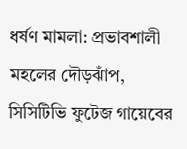ধর্ষণ মামলা: প্রভাবশালী মহলের দৌড়ঝাঁপ, সিসিটিভি ফুটেজ গায়েবের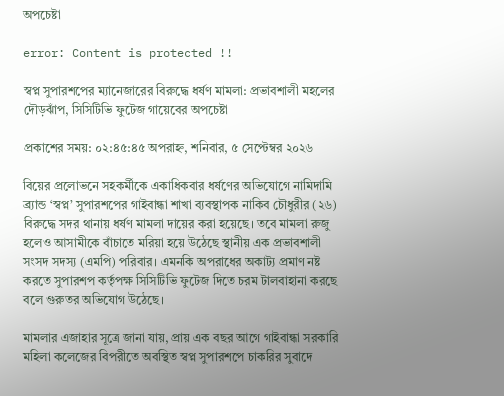অপচেষ্টা

error: Content is protected !!

স্বপ্ন সুপারশপের ম্যানেজারের বিরুদ্ধে ধর্ষণ মামলা: প্রভাবশালী মহলের দৌড়ঝাঁপ, সিসিটিভি ফুটেজ গায়েবের অপচেষ্টা

প্রকাশের সময়: ০২:৪৫:৪৫ অপরাহ্ন, শনিবার, ৫ সেপ্টেম্বর ২০২৬

বিয়ের প্রলোভনে সহকর্মীকে একাধিকবার ধর্ষণের অভিযোগে নামিদামি ব্র্যান্ড ‘স্বপ্ন’ সুপারশপের গাইবান্ধা শাখা ব্যবস্থাপক নাকিব চৌধুরীর (২৬) বিরুদ্ধে সদর থানায় ধর্ষণ মামলা দায়ের করা হয়েছে। তবে মামলা রুজু হলেও আসামীকে বাঁচাতে মরিয়া হয়ে উঠেছে স্থানীয় এক প্রভাবশালী সংসদ সদস্য (এমপি) পরিবার। এমনকি অপরাধের অকাট্য প্রমাণ নষ্ট করতে সুপারশপ কর্তৃপক্ষ সিসিটিভি ফুটেজ দিতে চরম টালবাহানা করছে বলে গুরুতর অভিযোগ উঠেছে।

মামলার এজাহার সূত্রে জানা যায়, প্রায় এক বছর আগে গাইবান্ধা সরকারি মহিলা কলেজের বিপরীতে অবস্থিত স্বপ্ন সুপারশপে চাকরির সুবাদে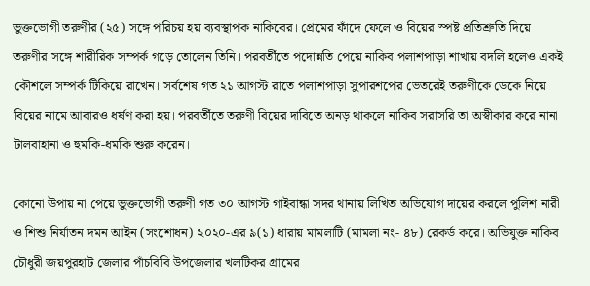ভুক্তভোগী তরুণীর (২৫) সঙ্গে পরিচয় হয় ব্যবস্থাপক নাকিবের। প্রেমের ফাঁদে ফেলে ও বিয়ের স্পষ্ট প্রতিশ্রুতি দিয়ে তরুণীর সঙ্গে শারীরিক সম্পর্ক গড়ে তোলেন তিনি। পরবর্তীতে পদোন্নতি পেয়ে নাকিব পলাশপাড়া শাখায় বদলি হলেও একই কৌশলে সম্পর্ক টিকিয়ে রাখেন। সর্বশেষ গত ২১ আগস্ট রাতে পলাশপাড়া সুপারশপের ভেতরেই তরুণীকে ডেকে নিয়ে বিয়ের নামে আবারও ধর্ষণ করা হয়। পরবর্তীতে তরুণী বিয়ের দাবিতে অনড় থাকলে নাকিব সরাসরি তা অস্বীকার করে নানা টালবাহানা ও হুমকি-ধমকি শুরু করেন।

কোনো উপায় না পেয়ে ভুক্তভোগী তরুণী গত ৩০ আগস্ট গাইবান্ধা সদর থানায় লিখিত অভিযোগ দায়ের করলে পুলিশ নারী ও শিশু নির্যাতন দমন আইন (সংশোধন) ২০২০-এর ৯(১) ধারায় মামলাটি (মামলা নং- ৪৮) রেকর্ড করে। অভিযুক্ত নাকিব চৌধুরী জয়পুরহাট জেলার পাঁচবিবি উপজেলার খলটিকর গ্রামের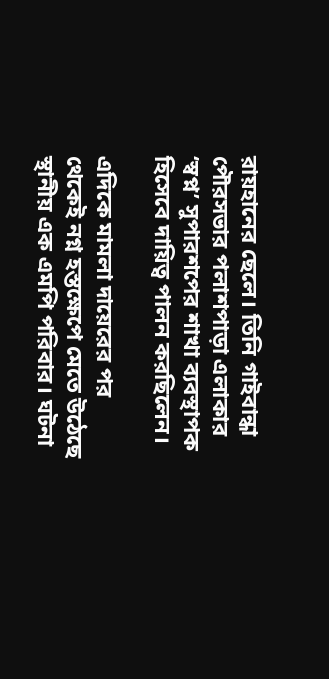রায়হানের ছেলে। তিনি গাইবান্ধা পৌরসভার পলাশপাড়া এলাকার ‘স্বপ্ন’ সুপারশপের শাখা ব্যবস্থাপক হিসেবে দায়িত্ব পালন করছিলেন।

এদিকে মামলা দায়েরের পর থেকেই নগ্ন হস্তক্ষেপে মেতে উঠেছে স্থানীয় এক এমপি পরিবার। ঘটনা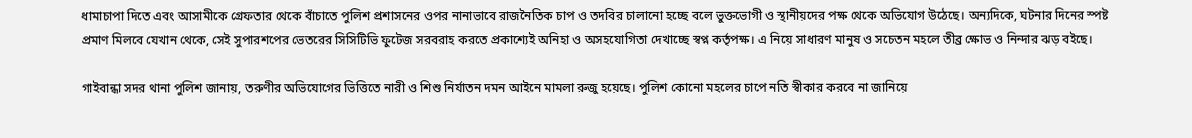ধামাচাপা দিতে এবং আসামীকে গ্রেফতার থেকে বাঁচাতে পুলিশ প্রশাসনের ওপর নানাভাবে রাজনৈতিক চাপ ও তদবির চালানো হচ্ছে বলে ভুক্তভোগী ও স্থানীয়দের পক্ষ থেকে অভিযোগ উঠেছে। অন্যদিকে, ঘটনার দিনের স্পষ্ট প্রমাণ মিলবে যেখান থেকে, সেই সুপারশপের ভেতরের সিসিটিভি ফুটেজ সরবরাহ করতে প্রকাশ্যেই অনিহা ও অসহযোগিতা দেখাচ্ছে স্বপ্ন কর্তৃপক্ষ। এ নিয়ে সাধারণ মানুষ ও সচেতন মহলে তীব্র ক্ষোভ ও নিন্দার ঝড় বইছে।

গাইবান্ধা সদর থানা পুলিশ জানায়, তরুণীর অভিযোগের ভিত্তিতে নারী ও শিশু নির্যাতন দমন আইনে মামলা রুজু হয়েছে। পুলিশ কোনো মহলের চাপে নতি স্বীকার করবে না জানিয়ে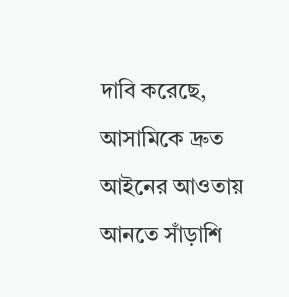দাবি করেছে, আসামিকে দ্রুত আইনের আওতায় আনতে সাঁড়াশি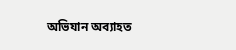অভিযান অব্যাহত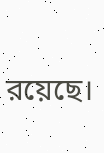রয়েছে।